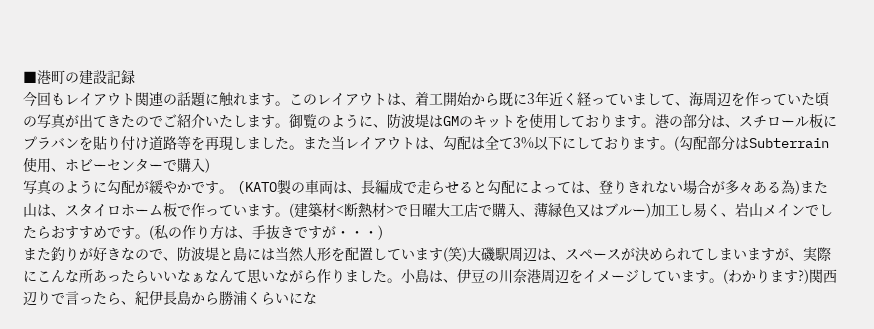■港町の建設記録
今回もレイアウト関連の話題に触れます。このレイアウトは、着工開始から既に3年近く経っていまして、海周辺を作っていた頃の写真が出てきたのでご紹介いたします。御覧のように、防波堤はGMのキットを使用しております。港の部分は、スチロール板にプラバンを貼り付け道路等を再現しました。また当レイアウトは、勾配は全て3%以下にしております。(勾配部分はSubterrain使用、ホビーセンターで購入)
写真のように勾配が緩やかです。 (KATO製の車両は、長編成で走らせると勾配によっては、登りきれない場合が多々ある為)また山は、スタイロホーム板で作っています。(建築材<断熱材>で日曜大工店で購入、薄緑色又はブルー)加工し易く、岩山メインでしたらおすすめです。(私の作り方は、手抜きですが・・・)
また釣りが好きなので、防波堤と島には当然人形を配置しています(笑)大磯駅周辺は、スペースが決められてしまいますが、実際にこんな所あったらいいなぁなんて思いながら作りました。小島は、伊豆の川奈港周辺をイメージしています。(わかります?)関西辺りで言ったら、紀伊長島から勝浦くらいにな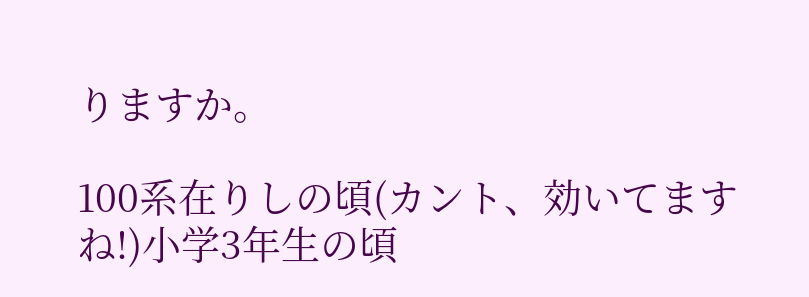りますか。

100系在りしの頃(カント、効いてますね!)小学3年生の頃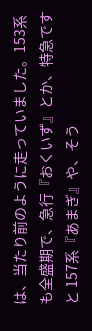は、当たり前のように走っていました。153系も全盛期で、急行『おくいず』とか、特急ですと 157系『あまぎ』や、そう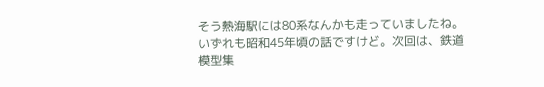そう熱海駅には80系なんかも走っていましたね。いずれも昭和45年頃の話ですけど。次回は、鉄道模型集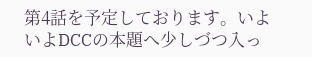第4話を予定しております。いよいよDCCの本題へ少しづつ入っ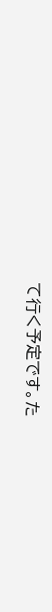て行く予定です。た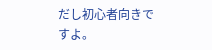だし初心者向きですよ。